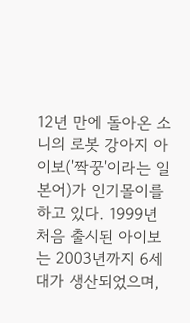12년 만에 돌아온 소니의 로봇 강아지 아이보('짝꿍'이라는 일본어)가 인기몰이를 하고 있다. 1999년 처음 출시된 아이보는 2003년까지 6세대가 생산되었으며,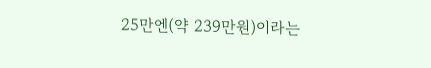25만엔(약 239만원)이라는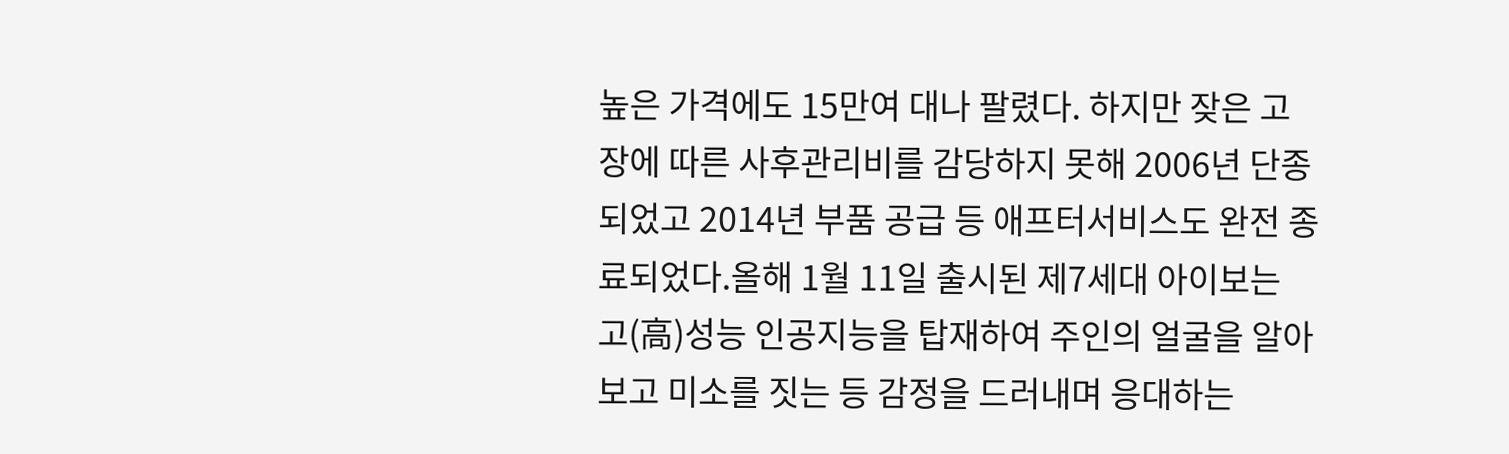높은 가격에도 15만여 대나 팔렸다. 하지만 잦은 고장에 따른 사후관리비를 감당하지 못해 2006년 단종되었고 2014년 부품 공급 등 애프터서비스도 완전 종료되었다.올해 1월 11일 출시된 제7세대 아이보는 고(高)성능 인공지능을 탑재하여 주인의 얼굴을 알아보고 미소를 짓는 등 감정을 드러내며 응대하는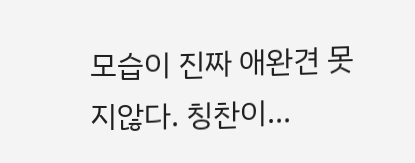모습이 진짜 애완견 못지않다. 칭찬이...